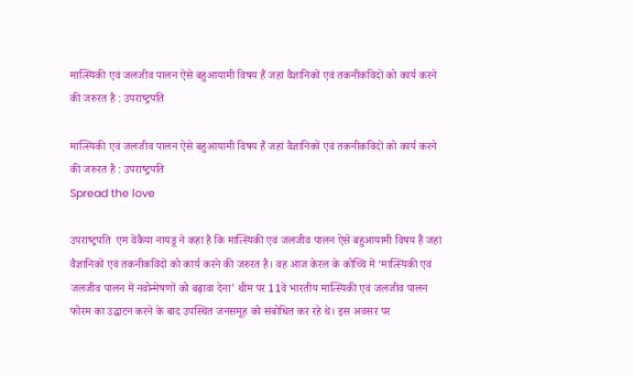मात्स्यिकी एवं जलजीव पालन ऐसे बहुआयामी विषय हैं जहां वैज्ञानिकों एवं तकनीकविदों को कार्य करने की जरुरत है : उपराष्‍ट्रपति

मात्स्यिकी एवं जलजीव पालन ऐसे बहुआयामी विषय हैं जहां वैज्ञानिकों एवं तकनीकविदों को कार्य करने की जरुरत है : उपराष्‍ट्रपति
Spread the love

उपराष्‍ट्रपति  एम वेंकैया नायडू ने कहा है कि मात्स्यिकी एवं जलजीव पालन ऐसे बहुआयामी विषय हैं जहां वैज्ञानिकों एवं तकनीकविदों को कार्य करने की जरुरत है। वह आज केरल के कोच्चि में ‘मात्स्यिकी एवं जलजीव पालन में नवोन्‍मेषणों को बढ़ावा देना’ थीम पर 11वें भारतीय मात्स्यिकी एवं जलजीव पालन फोरम का उद्घाटन करने के बाद उपस्थित जनसमूह को संबोधित कर रहे थे। इस अवसर पर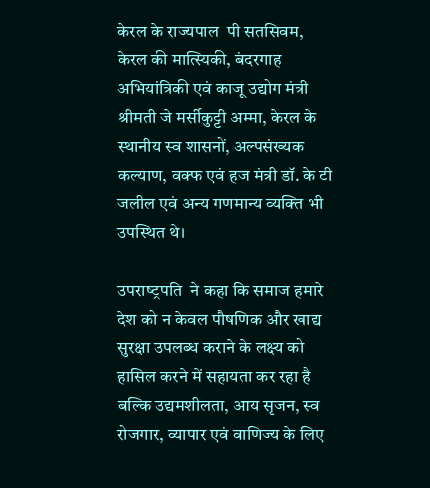केरल के राज्‍यपाल  पी सतसिवम, केरल की मात्स्यिकी, बंदरगाह अभियांत्रिकी एवं काजू उद्योग मंत्री श्रीमती जे मर्सीकुट्टी अम्‍मा, केरल के स्‍थानीय स्‍व शासनों, अल्‍पसंख्‍यक कल्‍याण, वक्‍फ एवं हज मंत्री डॉ. के टी जलील एवं अन्‍य गणमान्‍य व्‍यक्ति भी उपस्थित थे।

उपराष्‍ट्रपति  ने कहा कि समाज हमारे देश को न केवल पौषणिक और खाद्य सुरक्षा उपलब्‍ध कराने के लक्ष्‍य को हासिल करने में सहायता कर रहा है बल्कि उद्यमशीलता, आय सृजन, स्‍व रोजगार, व्‍यापार एवं वाणिज्‍य के लिए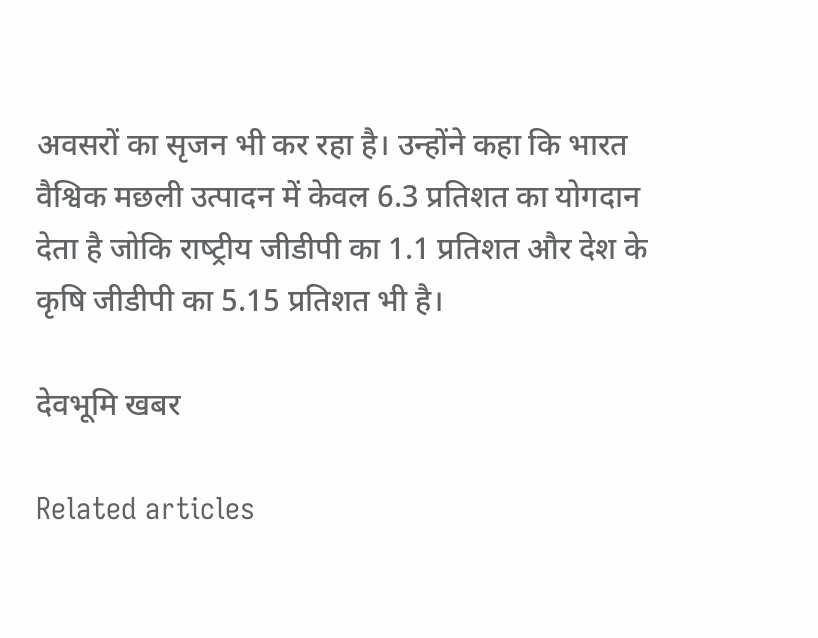अवसरों का सृजन भी कर रहा है। उन्‍होंने कहा कि भारत वैश्विक मछली उत्‍पादन में केवल 6.3 प्रतिशत का योगदान देता है जोकि राष्‍ट्रीय जीडीपी का 1.1 प्रतिशत और देश के कृषि जीडीपी का 5.15 प्रतिशत भी है।

देवभूमि खबर

Related articles